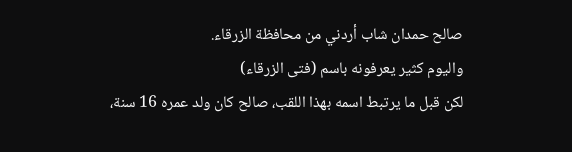صالح حمدان شاب أردني من محافظة الزرقاء.
واليوم كثير يعرفونه باسم (فتى الزرقاء)
لكن قبل ما يرتبط اسمه بهذا اللقب، صالح كان ولد عمره 16 سنة،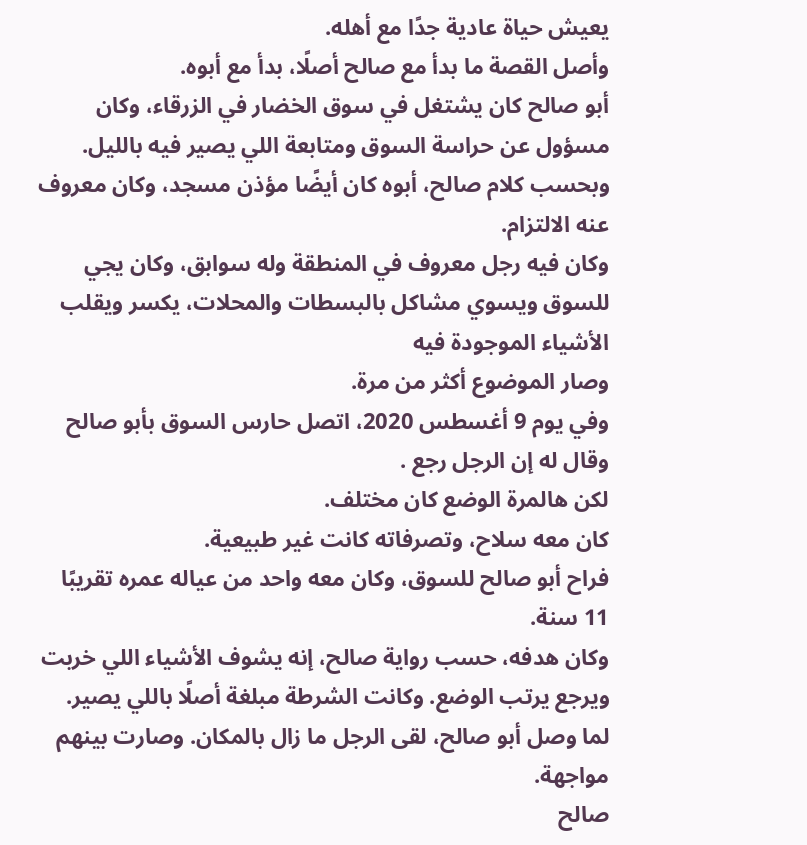يعيش حياة عادية جدًا مع أهله.
وأصل القصة ما بدأ مع صالح أصلًا، بدأ مع أبوه.
أبو صالح كان يشتغل في سوق الخضار في الزرقاء، وكان مسؤول عن حراسة السوق ومتابعة اللي يصير فيه بالليل.
وبحسب كلام صالح، أبوه كان أيضًا مؤذن مسجد، وكان معروف عنه الالتزام.
وكان فيه رجل معروف في المنطقة وله سوابق، وكان يجي للسوق ويسوي مشاكل بالبسطات والمحلات، يكسر ويقلب الأشياء الموجودة فيه
وصار الموضوع أكثر من مرة.
وفي يوم 9 أغسطس 2020، اتصل حارس السوق بأبو صالح وقال له إن الرجل رجع .
لكن هالمرة الوضع كان مختلف.
كان معه سلاح، وتصرفاته كانت غير طبيعية.
فراح أبو صالح للسوق، وكان معه واحد من عياله عمره تقريبًا 11 سنة.
وكان هدفه، حسب رواية صالح، إنه يشوف الأشياء اللي خربت ويرجع يرتب الوضع. وكانت الشرطة مبلغة أصلًا باللي يصير. لما وصل أبو صالح، لقى الرجل ما زال بالمكان. وصارت بينهم مواجهة.
صالح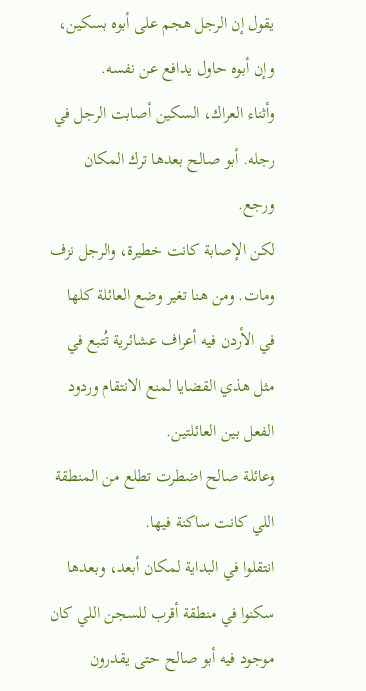يقول إن الرجل هجم على أبوه بسكين، وإن أبوه حاول يدافع عن نفسه.
وأثناء العراك، السكين أصابت الرجل في رجله. أبو صالح بعدها ترك المكان ورجع.
لكن الإصابة كانت خطيرة، والرجل نزف ومات. ومن هنا تغير وضع العائلة كلها
في الأردن فيه أعراف عشائرية تُتبع في مثل هذي القضايا لمنع الانتقام وردود الفعل بين العائلتين.
وعائلة صالح اضطرت تطلع من المنطقة اللي كانت ساكنة فيها.
انتقلوا في البداية لمكان أبعد، وبعدها سكنوا في منطقة أقرب للسجن اللي كان موجود فيه أبو صالح حتى يقدرون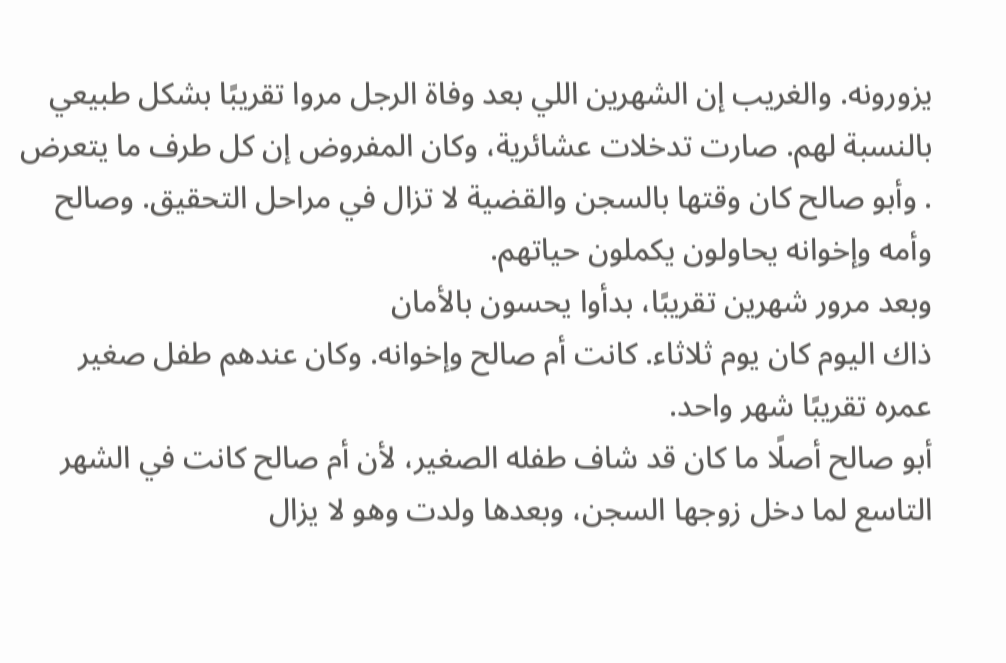يزورونه. والغريب إن الشهرين اللي بعد وفاة الرجل مروا تقريبًا بشكل طبيعي بالنسبة لهم. صارت تدخلات عشائرية، وكان المفروض إن كل طرف ما يتعرض . وأبو صالح كان وقتها بالسجن والقضية لا تزال في مراحل التحقيق. وصالح وأمه وإخوانه يحاولون يكملون حياتهم.
وبعد مرور شهرين تقريبًا، بدأوا يحسون بالأمان
ذاك اليوم كان يوم ثلاثاء. كانت أم صالح وإخوانه. وكان عندهم طفل صغير عمره تقريبًا شهر واحد.
أبو صالح أصلًا ما كان قد شاف طفله الصغير، لأن أم صالح كانت في الشهر التاسع لما دخل زوجها السجن، وبعدها ولدت وهو لا يزال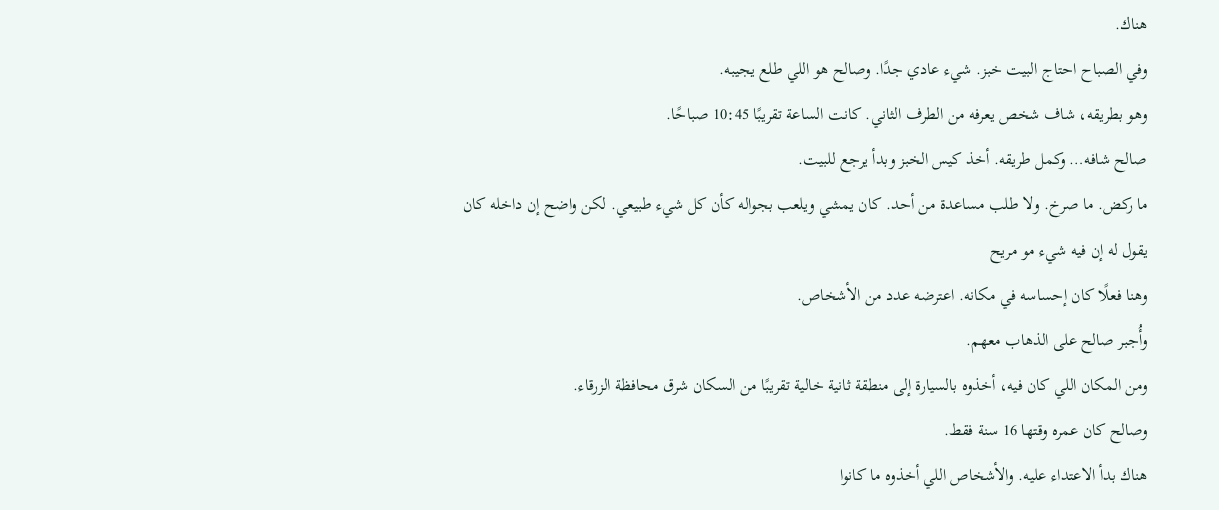هناك.
وفي الصباح احتاج البيت خبز. شيء عادي جدًا. وصالح هو اللي طلع يجيبه.
وهو بطريقه، شاف شخص يعرفه من الطرف الثاني. كانت الساعة تقريبًا 10:45 صباحًا.
صالح شافه… وكمل طريقه. أخذ كيس الخبز وبدأ يرجع للبيت.
ما ركض. ما صرخ. ولا طلب مساعدة من أحد. كان يمشي ويلعب بجواله كأن كل شيء طبيعي. لكن واضح إن داخله كان يقول له إن فيه شيء مو مريح
وهنا فعلًا كان إحساسه في مكانه. اعترضه عدد من الأشخاص.
وأُجبر صالح على الذهاب معهم.
ومن المكان اللي كان فيه، أخذوه بالسيارة إلى منطقة ثانية خالية تقريبًا من السكان شرق محافظة الزرقاء.
وصالح كان عمره وقتها 16 سنة فقط.
هناك بدأ الاعتداء عليه. والأشخاص اللي أخذوه ما كانوا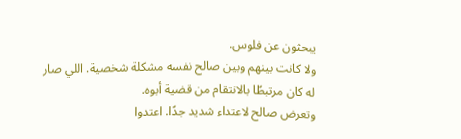يبحثون عن فلوس.
ولا كانت بينهم وبين صالح نفسه مشكلة شخصية. اللي صار له كان مرتبطًا بالانتقام من قضية أبوه.
وتعرض صالح لاعتداء شديد جدًا. اعتدوا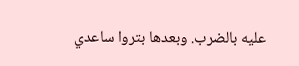عليه بالضرب. وبعدها بتروا ساعدي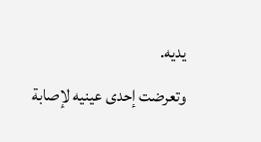يديه.
وتعرضت إحدى عينيه لإصابة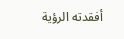أفقدته الرؤية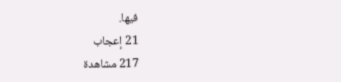فيها.
21 إعجاب
217 مشاهدة